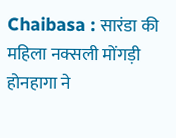Chaibasa : सारंडा की महिला नक्सली मोंगड़ी होनहागा ने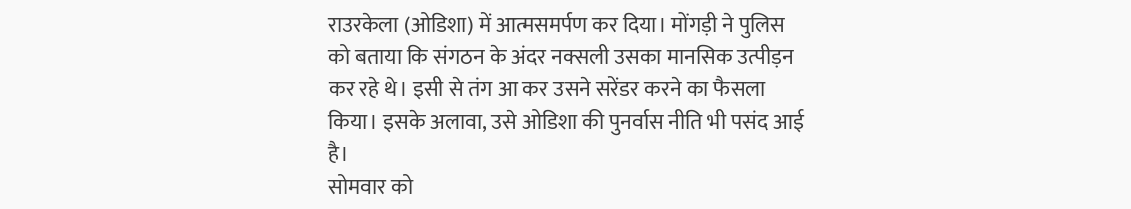राउरकेला (ओडिशा) में आत्मसमर्पण कर दिया। मोंगड़ी ने पुलिस को बताया कि संगठन के अंदर नक्सली उसका मानसिक उत्पीड़न कर रहे थे। इसी से तंग आ कर उसने सरेंडर करने का फैसला किया। इसके अलावा, उसे ओडिशा की पुनर्वास नीति भी पसंद आई है।
सोमवार को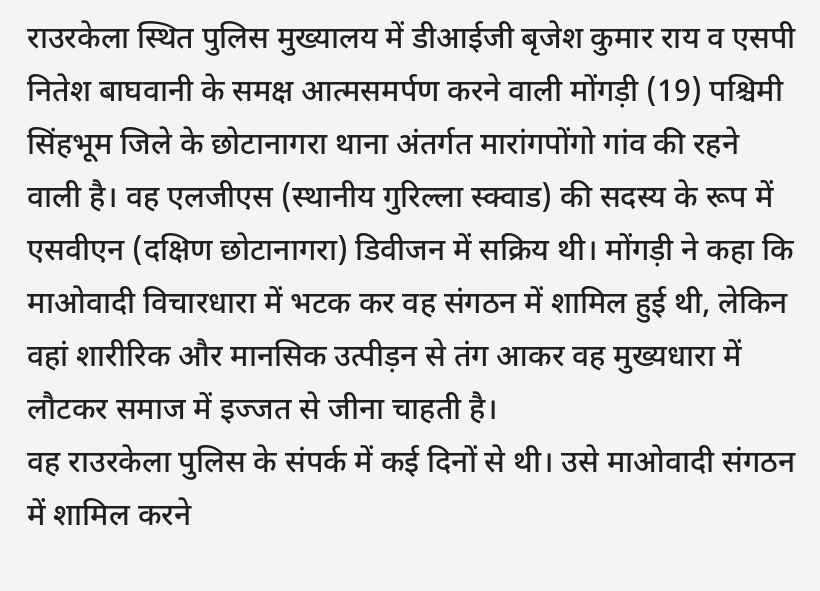राउरकेला स्थित पुलिस मुख्यालय में डीआईजी बृजेश कुमार राय व एसपी नितेश बाघवानी के समक्ष आत्मसमर्पण करने वाली मोंगड़ी (19) पश्चिमी सिंहभूम जिले के छोटानागरा थाना अंतर्गत मारांगपोंगो गांव की रहने वाली है। वह एलजीएस (स्थानीय गुरिल्ला स्क्वाड) की सदस्य के रूप में एसवीएन (दक्षिण छोटानागरा) डिवीजन में सक्रिय थी। मोंगड़ी ने कहा कि माओवादी विचारधारा में भटक कर वह संगठन में शामिल हुई थी, लेकिन वहां शारीरिक और मानसिक उत्पीड़न से तंग आकर वह मुख्यधारा में लौटकर समाज में इज्जत से जीना चाहती है।
वह राउरकेला पुलिस के संपर्क में कई दिनों से थी। उसे माओवादी संगठन में शामिल करने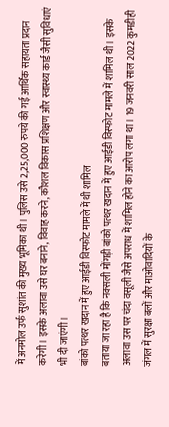में अनमोल उर्फ सुशांत की मुख्य भूमिका थी। पुलिस उसे 2,25,000 रुपये की गई आर्थिक सहायता प्रदान करेगी। इसके अलावा उसे घर बनाने, विवाह करने, कौशल विकास प्रशिक्षण और स्वास्थ्य कार्ड जैसी सुविधाएं भी दी जाएंगी।
बांको पत्थर खदान में हुए आईडी विस्फोट मामले में थी शामिल
बताया जा रहा है कि नक्सली मोंगड़ी बांको पत्थर खदान में हुए आईडी विस्फोट मामले में शामिल थी। इसके अलावा उस पर चंदा वसूली जैसे अपराध में शामिल होने का आरोप लगा था। 19 जनवरी साल 2022 कुमडीही जंगल में सुरक्षा बलों और माओवादियों के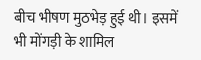बीच भीषण मुठभेड़ हुई थी। इसमें भी मोंगड़ी के शामिल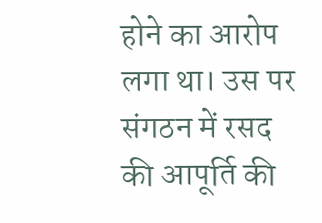होने का आरोप लगा था। उस पर संगठन में रसद की आपूर्ति की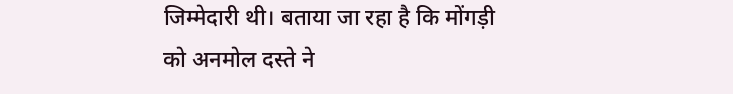जिम्मेदारी थी। बताया जा रहा है कि मोंगड़ी को अनमोल दस्ते ने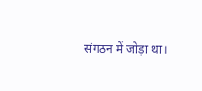संगठन में जोड़ा था।